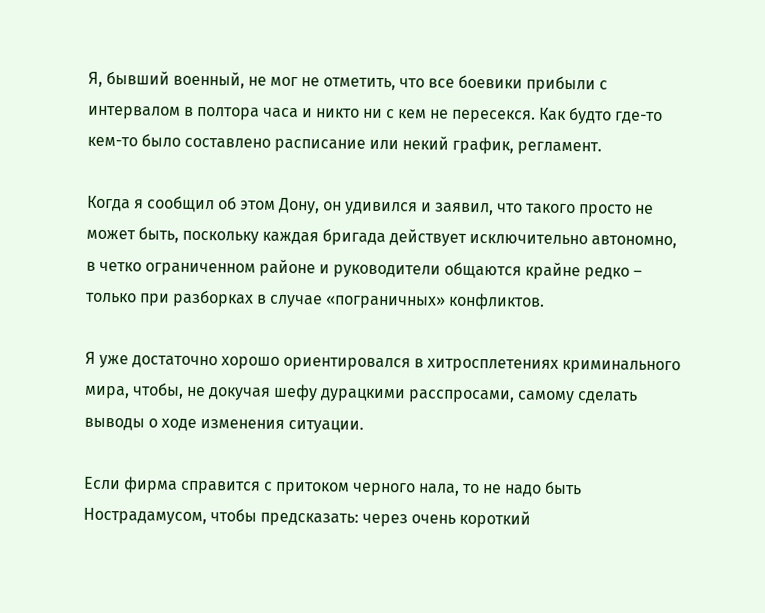Я, бывший военный, не мог не отметить, что все боевики прибыли с интервалом в полтора часа и никто ни с кем не пересекся. Как будто где-то кем-то было составлено расписание или некий график, регламент.

Когда я сообщил об этом Дону, он удивился и заявил, что такого просто не может быть, поскольку каждая бригада действует исключительно автономно, в четко ограниченном районе и руководители общаются крайне редко – только при разборках в случае «пограничных» конфликтов.

Я уже достаточно хорошо ориентировался в хитросплетениях криминального мира, чтобы, не докучая шефу дурацкими расспросами, самому сделать выводы о ходе изменения ситуации.

Если фирма справится с притоком черного нала, то не надо быть Нострадамусом, чтобы предсказать: через очень короткий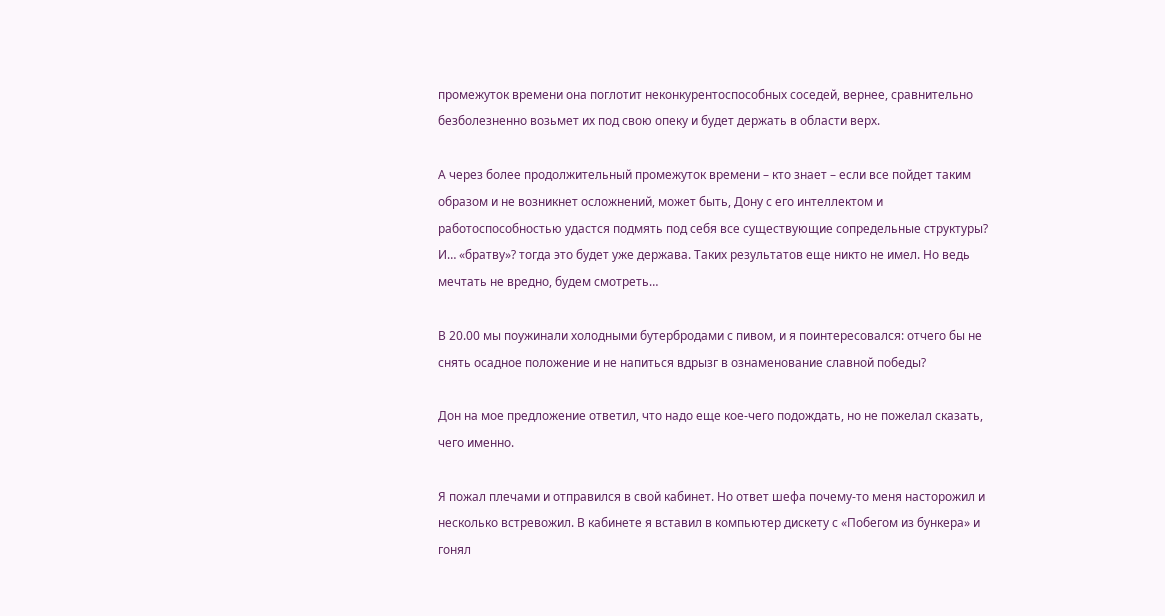промежуток времени она поглотит неконкурентоспособных соседей, вернее, сравнительно безболезненно возьмет их под свою опеку и будет держать в области верх.

А через более продолжительный промежуток времени – кто знает – если все пойдет таким образом и не возникнет осложнений, может быть, Дону с его интеллектом и работоспособностью удастся подмять под себя все существующие сопредельные структуры? И… «братву»? тогда это будет уже держава. Таких результатов еще никто не имел. Но ведь мечтать не вредно, будем смотреть…

В 20.00 мы поужинали холодными бутербродами с пивом, и я поинтересовался: отчего бы не снять осадное положение и не напиться вдрызг в ознаменование славной победы?

Дон на мое предложение ответил, что надо еще кое-чего подождать, но не пожелал сказать, чего именно.

Я пожал плечами и отправился в свой кабинет. Но ответ шефа почему-то меня насторожил и несколько встревожил. В кабинете я вставил в компьютер дискету с «Побегом из бункера» и гонял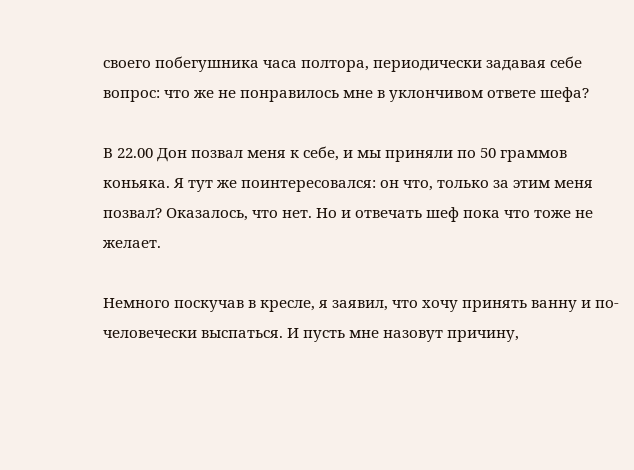своего побегушника часа полтора, периодически задавая себе вопрос: что же не понравилось мне в уклончивом ответе шефа?

В 22.00 Дон позвал меня к себе, и мы приняли по 50 граммов коньяка. Я тут же поинтересовался: он что, только за этим меня позвал? Оказалось, что нет. Но и отвечать шеф пока что тоже не желает.

Немного поскучав в кресле, я заявил, что хочу принять ванну и по-человечески выспаться. И пусть мне назовут причину,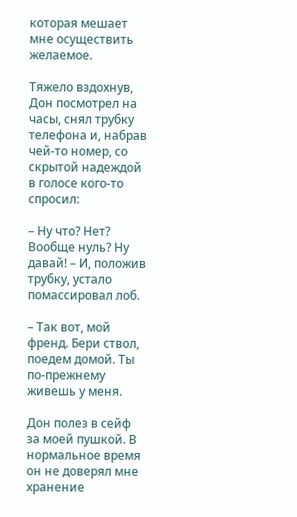которая мешает мне осуществить желаемое.

Тяжело вздохнув, Дон посмотрел на часы, снял трубку телефона и, набрав чей-то номер, со скрытой надеждой в голосе кого-то спросил:

– Ну что? Нет? Вообще нуль? Ну давай! – И, положив трубку, устало помассировал лоб.

– Так вот, мой френд. Бери ствол, поедем домой. Ты по-прежнему живешь у меня.

Дон полез в сейф за моей пушкой. В нормальное время он не доверял мне хранение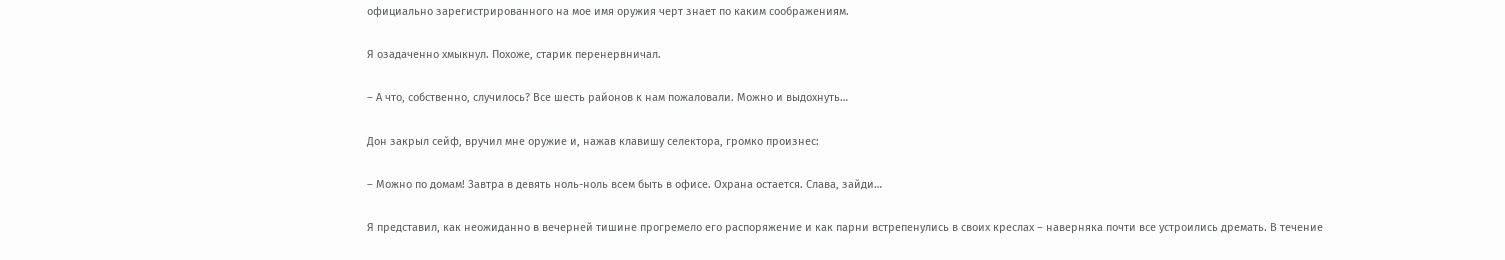официально зарегистрированного на мое имя оружия черт знает по каким соображениям.

Я озадаченно хмыкнул. Похоже, старик перенервничал.

– А что, собственно, случилось? Все шесть районов к нам пожаловали. Можно и выдохнуть…

Дон закрыл сейф, вручил мне оружие и, нажав клавишу селектора, громко произнес:

– Можно по домам! Завтра в девять ноль-ноль всем быть в офисе. Охрана остается. Слава, зайди…

Я представил, как неожиданно в вечерней тишине прогремело его распоряжение и как парни встрепенулись в своих креслах – наверняка почти все устроились дремать. В течение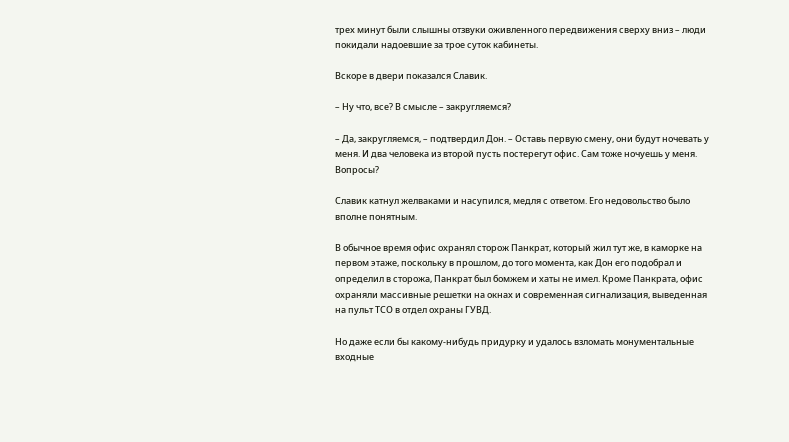трех минут были слышны отзвуки оживленного передвижения сверху вниз – люди покидали надоевшие за трое суток кабинеты.

Вскоре в двери показался Славик.

– Ну что, все? В смысле – закругляемся?

– Да, закругляемся, – подтвердил Дон. – Оставь первую смену, они будут ночевать у меня. И два человека из второй пусть постерегут офис. Сам тоже ночуешь у меня. Вопросы?

Славик катнул желваками и насупился, медля с ответом. Его недовольство было вполне понятным.

В обычное время офис охранял сторож Панкрат, который жил тут же, в каморке на первом этаже, поскольку в прошлом, до того момента, как Дон его подобрал и определил в сторожа, Панкрат был бомжем и хаты не имел. Кроме Панкрата, офис охраняли массивные решетки на окнах и современная сигнализация, выведенная на пульт ТСО в отдел охраны ГУВД.

Но даже если бы какому-нибудь придурку и удалось взломать монументальные входные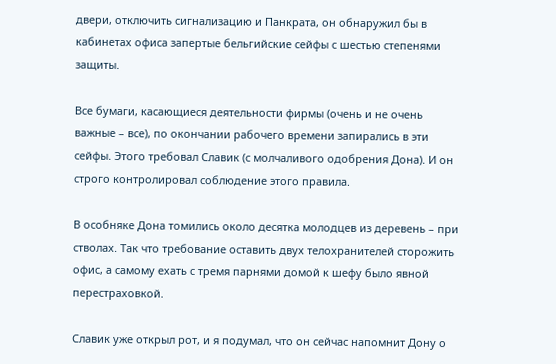двери, отключить сигнализацию и Панкрата, он обнаружил бы в кабинетах офиса запертые бельгийские сейфы с шестью степенями защиты.

Все бумаги, касающиеся деятельности фирмы (очень и не очень важные – все), по окончании рабочего времени запирались в эти сейфы. Этого требовал Славик (с молчаливого одобрения Дона). И он строго контролировал соблюдение этого правила.

В особняке Дона томились около десятка молодцев из деревень – при стволах. Так что требование оставить двух телохранителей сторожить офис, а самому ехать с тремя парнями домой к шефу было явной перестраховкой.

Славик уже открыл рот, и я подумал, что он сейчас напомнит Дону о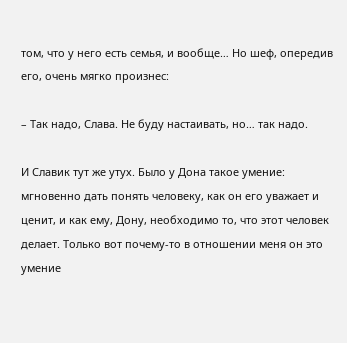том, что у него есть семья, и вообще… Но шеф, опередив его, очень мягко произнес:

– Так надо, Слава. Не буду настаивать, но… так надо.

И Славик тут же утух. Было у Дона такое умение: мгновенно дать понять человеку, как он его уважает и ценит, и как ему, Дону, необходимо то, что этот человек делает. Только вот почему-то в отношении меня он это умение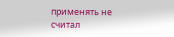применять не считал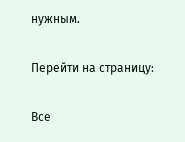нужным.

Перейти на страницу:

Все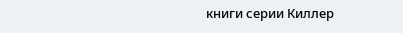книги серии Киллер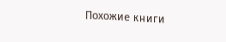Похожие книги